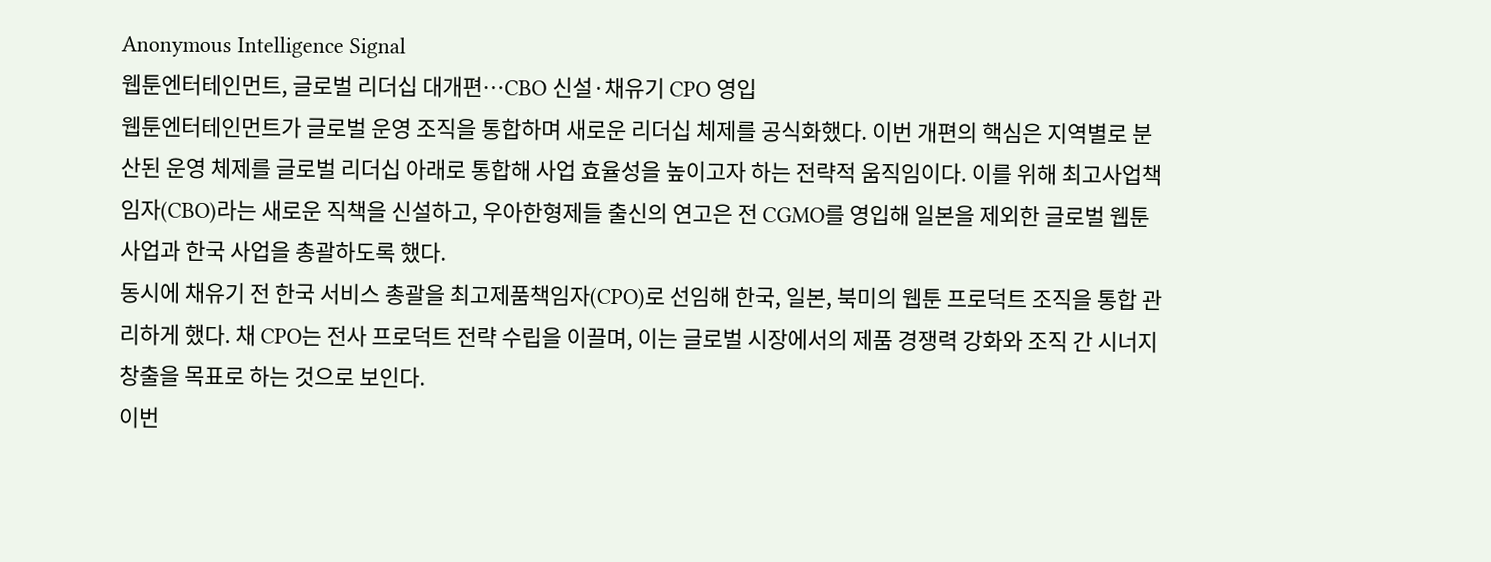Anonymous Intelligence Signal
웹툰엔터테인먼트, 글로벌 리더십 대개편…CBO 신설·채유기 CPO 영입
웹툰엔터테인먼트가 글로벌 운영 조직을 통합하며 새로운 리더십 체제를 공식화했다. 이번 개편의 핵심은 지역별로 분산된 운영 체제를 글로벌 리더십 아래로 통합해 사업 효율성을 높이고자 하는 전략적 움직임이다. 이를 위해 최고사업책임자(CBO)라는 새로운 직책을 신설하고, 우아한형제들 출신의 연고은 전 CGMO를 영입해 일본을 제외한 글로벌 웹툰 사업과 한국 사업을 총괄하도록 했다.
동시에 채유기 전 한국 서비스 총괄을 최고제품책임자(CPO)로 선임해 한국, 일본, 북미의 웹툰 프로덕트 조직을 통합 관리하게 했다. 채 CPO는 전사 프로덕트 전략 수립을 이끌며, 이는 글로벌 시장에서의 제품 경쟁력 강화와 조직 간 시너지 창출을 목표로 하는 것으로 보인다.
이번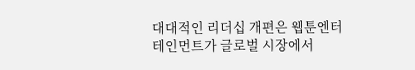대대적인 리더십 개편은 웹툰엔터테인먼트가 글로벌 시장에서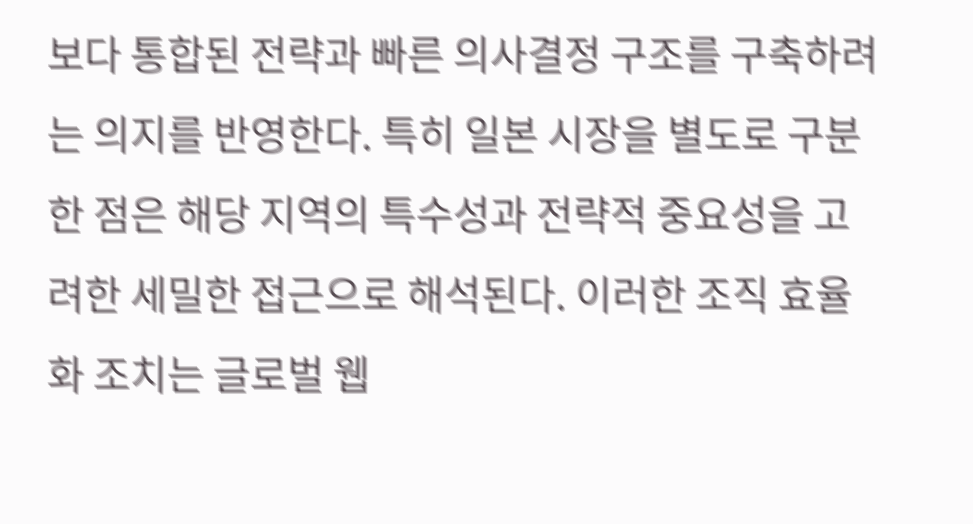보다 통합된 전략과 빠른 의사결정 구조를 구축하려는 의지를 반영한다. 특히 일본 시장을 별도로 구분한 점은 해당 지역의 특수성과 전략적 중요성을 고려한 세밀한 접근으로 해석된다. 이러한 조직 효율화 조치는 글로벌 웹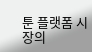툰 플랫폼 시장의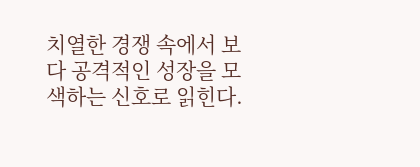치열한 경쟁 속에서 보다 공격적인 성장을 모색하는 신호로 읽힌다.